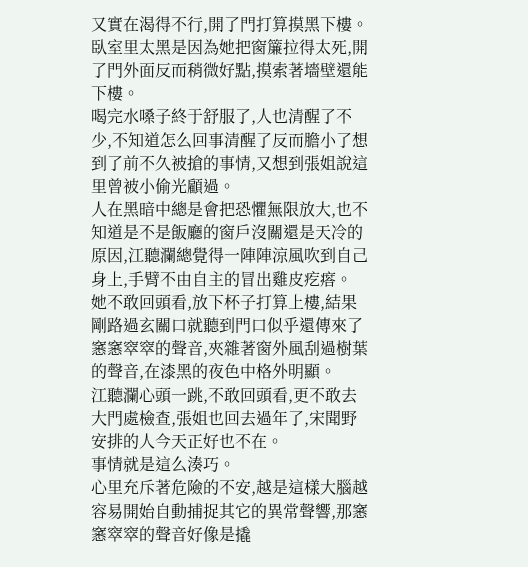又實在渴得不行,開了門打算摸黑下樓。
臥室里太黑是因為她把窗簾拉得太死,開了門外面反而稍微好點,摸索著墻壁還能下樓。
喝完水嗓子終于舒服了,人也清醒了不少,不知道怎么回事清醒了反而膽小了想到了前不久被搶的事情,又想到張姐說這里曾被小偷光顧過。
人在黑暗中總是會把恐懼無限放大,也不知道是不是飯廳的窗戶沒關還是天冷的原因,江聽瀾總覺得一陣陣涼風吹到自己身上,手臂不由自主的冒出雞皮疙瘩。
她不敢回頭看,放下杯子打算上樓,結果剛路過玄關口就聽到門口似乎還傳來了窸窸窣窣的聲音,夾雜著窗外風刮過樹葉的聲音,在漆黑的夜色中格外明顯。
江聽瀾心頭一跳,不敢回頭看,更不敢去大門處檢查,張姐也回去過年了,宋聞野安排的人今天正好也不在。
事情就是這么湊巧。
心里充斥著危險的不安,越是這樣大腦越容易開始自動捕捉其它的異常聲響,那窸窸窣窣的聲音好像是撬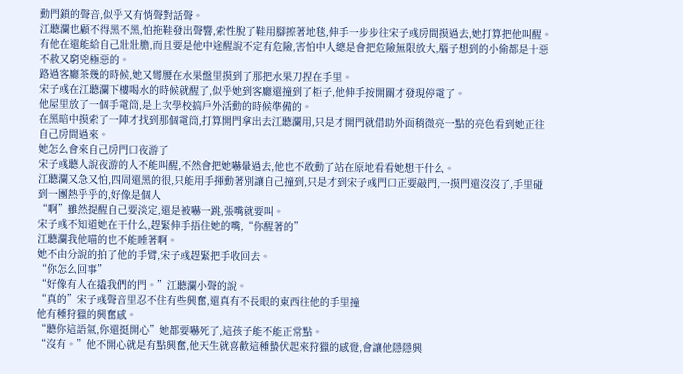動門鎖的聲音,似乎又有悄聲對話聲。
江聽瀾也顧不得黑不黑,怕拖鞋發出聲響,索性脫了鞋用腳擦著地毯,伸手一步步往宋子彧房間摸過去,她打算把他叫醒。
有他在還能給自己壯壯膽,而且要是他中途醒說不定有危險,害怕中人總是會把危險無限放大,腦子想到的小偷都是十惡不赦又窮兇極惡的。
路過客廳茶幾的時候,她又彎腰在水果盤里摸到了那把水果刀捏在手里。
宋子彧在江聽瀾下樓喝水的時候就醒了,似乎她到客廳還撞到了柜子,他伸手按開關才發現停電了。
他屋里放了一個手電筒,是上次學校搞戶外活動的時候準備的。
在黑暗中摸索了一陣才找到那個電筒,打算開門拿出去江聽瀾用,只是才開門就借助外面稍微亮一點的亮色看到她正往自己房間過來。
她怎么會來自己房門口夜游了
宋子彧聽人說夜游的人不能叫醒,不然會把她嚇暈過去,他也不敢動了站在原地看看她想干什么。
江聽瀾又急又怕,四周還黑的很,只能用手揮動著別讓自己撞到,只是才到宋子彧門口正要敲門,一摸門還沒沒了,手里碰到一團熱乎乎的,好像是個人
“啊”雖然提醒自己要淡定,還是被嚇一跳,張嘴就要叫。
宋子彧不知道她在干什么,趕緊伸手捂住她的嘴,“你醒著的”
江聽瀾我他喵的也不能睡著啊。
她不由分說的拍了他的手臂,宋子彧趕緊把手收回去。
“你怎么回事”
“好像有人在撬我們的門。”江聽瀾小聲的說。
“真的”宋子彧聲音里忍不住有些興奮,還真有不長眼的東西往他的手里撞
他有種狩獵的興奮感。
“聽你這語氣,你還挺開心”她都要嚇死了,這孩子能不能正常點。
“沒有。”他不開心就是有點興奮,他天生就喜歡這種蟄伏起來狩獵的感覺,會讓他隱隱興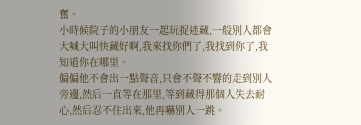奮。
小時候院子的小朋友一起玩捉迷藏,一般別人都會大喊大叫快藏好啊,我來找你們了,我找到你了,我知道你在哪里。
偏偏他不會出一點聲音,只會不聲不響的走到別人旁邊,然后一直等在那里,等到藏得那個人失去耐心,然后忍不住出來,他再嚇別人一跳。